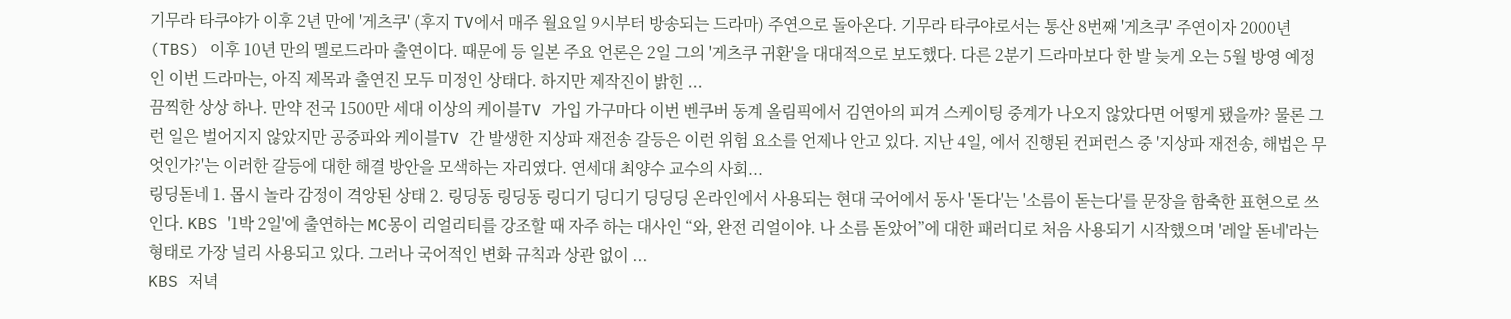기무라 타쿠야가 이후 2년 만에 '게츠쿠' (후지 TV에서 매주 월요일 9시부터 방송되는 드라마) 주연으로 돌아온다. 기무라 타쿠야로서는 통산 8번째 '게츠쿠' 주연이자 2000년 (TBS) 이후 10년 만의 멜로드라마 출연이다. 때문에 등 일본 주요 언론은 2일 그의 '게츠쿠 귀환'을 대대적으로 보도했다. 다른 2분기 드라마보다 한 발 늦게 오는 5월 방영 예정인 이번 드라마는, 아직 제목과 출연진 모두 미정인 상태다. 하지만 제작진이 밝힌 ...
끔찍한 상상 하나. 만약 전국 1500만 세대 이상의 케이블TV 가입 가구마다 이번 벤쿠버 동계 올림픽에서 김연아의 피겨 스케이팅 중계가 나오지 않았다면 어떻게 됐을까? 물론 그런 일은 벌어지지 않았지만 공중파와 케이블TV 간 발생한 지상파 재전송 갈등은 이런 위험 요소를 언제나 안고 있다. 지난 4일, 에서 진행된 컨퍼런스 중 '지상파 재전송, 해법은 무엇인가?'는 이러한 갈등에 대한 해결 방안을 모색하는 자리였다. 연세대 최양수 교수의 사회...
링딩돋네 1. 몹시 놀라 감정이 격앙된 상태 2. 링딩동 링딩동 링디기 딩디기 딩딩딩 온라인에서 사용되는 현대 국어에서 동사 '돋다'는 '소름이 돋는다'를 문장을 함축한 표현으로 쓰인다. KBS '1박 2일'에 출연하는 MC몽이 리얼리티를 강조할 때 자주 하는 대사인 “와, 완전 리얼이야. 나 소름 돋았어”에 대한 패러디로 처음 사용되기 시작했으며 '레알 돋네'라는 형태로 가장 널리 사용되고 있다. 그러나 국어적인 변화 규칙과 상관 없이 ...
KBS 저녁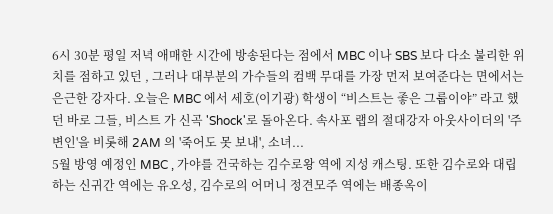6시 30분 평일 저녁 애매한 시간에 방송된다는 점에서 MBC 이나 SBS 보다 다소 불리한 위치를 점하고 있던 , 그러나 대부분의 가수들의 컴백 무대를 가장 먼저 보여준다는 면에서는 은근한 강자다. 오늘은 MBC 에서 세호(이기광) 학생이 “비스트는 좋은 그룹이야” 라고 했던 바로 그들, 비스트 가 신곡 'Shock'로 돌아온다. 속사포 랩의 절대강자 아웃사이더의 '주변인'을 비롯해 2AM 의 '죽어도 못 보내', 소녀...
5월 방영 예정인 MBC , 가야를 건국하는 김수로왕 역에 지성 캐스팅. 또한 김수로와 대립하는 신귀간 역에는 유오성, 김수로의 어머니 정견모주 역에는 배종옥이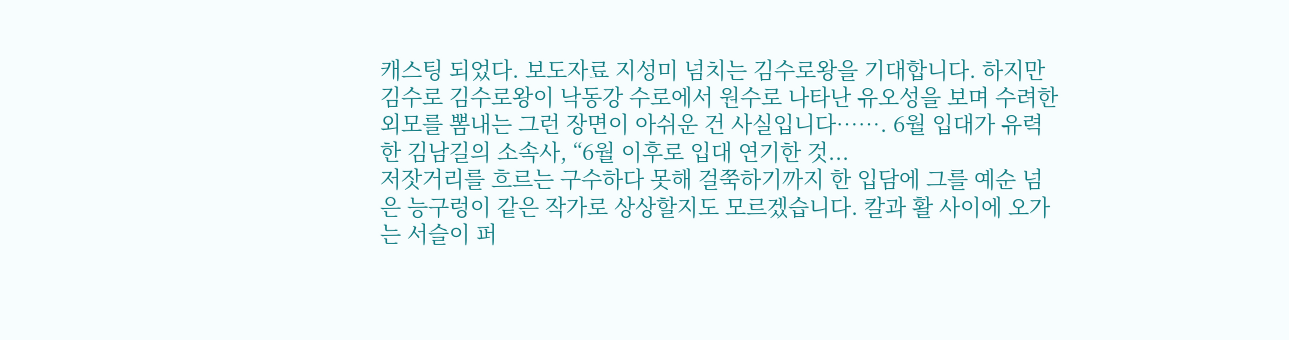캐스팅 되었다. 보도자료 지성미 넘치는 김수로왕을 기대합니다. 하지만 김수로 김수로왕이 낙동강 수로에서 원수로 나타난 유오성을 보며 수려한 외모를 뽐내는 그런 장면이 아쉬운 건 사실입니다……. 6월 입대가 유력한 김남길의 소속사, “6월 이후로 입대 연기한 것...
저잣거리를 흐르는 구수하다 못해 걸쭉하기까지 한 입담에 그를 예순 넘은 능구렁이 같은 작가로 상상할지도 모르겠습니다. 칼과 활 사이에 오가는 서슬이 퍼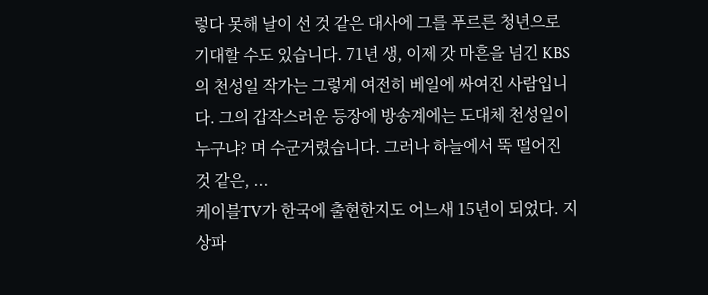렇다 못해 날이 선 것 같은 대사에 그를 푸르른 청년으로 기대할 수도 있습니다. 71년 생, 이제 갓 마흔을 넘긴 KBS 의 천성일 작가는 그렇게 여전히 베일에 싸여진 사람입니다. 그의 갑작스러운 등장에 방송계에는 도대체 천성일이 누구냐? 며 수군거렸습니다. 그러나 하늘에서 뚝 떨어진 것 같은, ...
케이블TV가 한국에 출현한지도 어느새 15년이 되었다. 지상파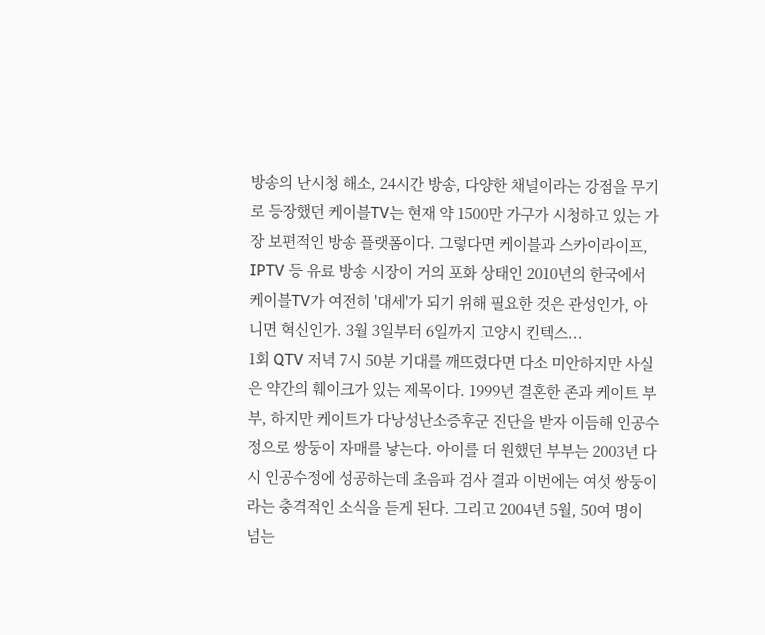방송의 난시청 해소, 24시간 방송, 다양한 채널이라는 강점을 무기로 등장했던 케이블TV는 현재 약 1500만 가구가 시청하고 있는 가장 보편적인 방송 플랫폼이다. 그렇다면 케이블과 스카이라이프, IPTV 등 유료 방송 시장이 거의 포화 상태인 2010년의 한국에서 케이블TV가 여전히 '대세'가 되기 위해 필요한 것은 관성인가, 아니면 혁신인가. 3월 3일부터 6일까지 고양시 킨텍스...
1회 QTV 저녁 7시 50분 기대를 깨뜨렸다면 다소 미안하지만 사실 은 약간의 훼이크가 있는 제목이다. 1999년 결혼한 존과 케이트 부부, 하지만 케이트가 다낭성난소증후군 진단을 받자 이듬해 인공수정으로 쌍둥이 자매를 낳는다. 아이를 더 원했던 부부는 2003년 다시 인공수정에 성공하는데 초음파 검사 결과 이번에는 여섯 쌍둥이라는 충격적인 소식을 듣게 된다. 그리고 2004년 5월, 50여 명이 넘는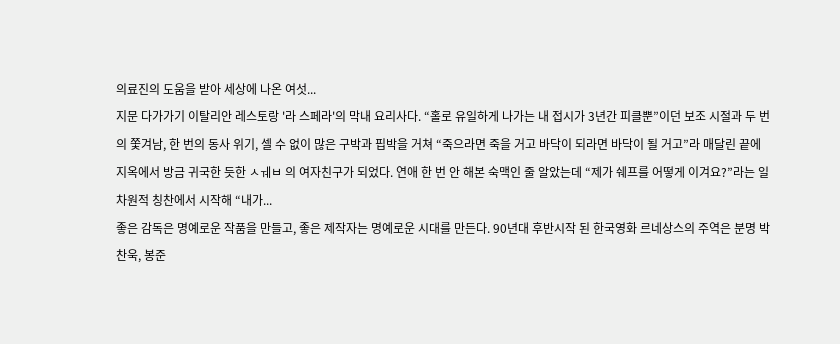의료진의 도움을 받아 세상에 나온 여섯...
지문 다가가기 이탈리안 레스토랑 '라 스페라'의 막내 요리사다. “홀로 유일하게 나가는 내 접시가 3년간 피클뿐”이던 보조 시절과 두 번의 쫓겨남, 한 번의 동사 위기, 셀 수 없이 많은 구박과 핍박을 거쳐 “죽으라면 죽을 거고 바닥이 되라면 바닥이 될 거고”라 매달린 끝에 지옥에서 방금 귀국한 듯한 ㅅㅞㅂ 의 여자친구가 되었다. 연애 한 번 안 해본 숙맥인 줄 알았는데 “제가 쉐프를 어떻게 이겨요?”라는 일차원적 칭찬에서 시작해 “내가...
좋은 감독은 명예로운 작품을 만들고, 좋은 제작자는 명예로운 시대를 만든다. 90년대 후반시작 된 한국영화 르네상스의 주역은 분명 박찬욱, 봉준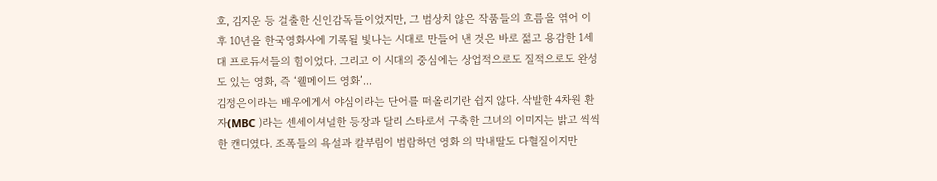호, 김지운 등 걸출한 신인감독들이었지만, 그 범상치 않은 작품들의 흐름을 엮어 이후 10년을 한국영화사에 기록될 빛나는 시대로 만들어 낸 것은 바로 젊고 용감한 1세대 프로듀서들의 힘이었다. 그리고 이 시대의 중심에는 상업적으로도 질적으로도 완성도 있는 영화, 즉 ‘웰메이드 영화’...
김정은이라는 배우에게서 야심이라는 단어를 떠올리기란 쉽지 않다. 삭발한 4차원 환자(MBC )라는 센세이셔널한 등장과 달리 스타로서 구축한 그녀의 이미지는 밝고 씩씩한 캔디였다. 조폭들의 욕설과 칼부림이 범람하던 영화 의 막내딸도 다혈질이지만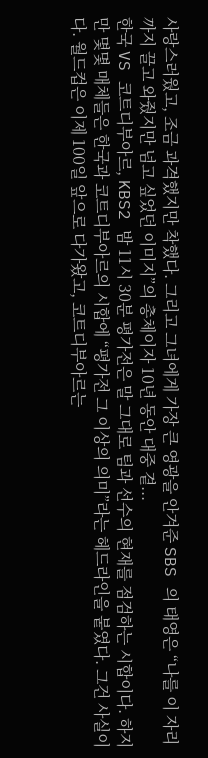사랑스러웠고, 조금 과격했지만 착했다. 그리고 그녀에게 가장 큰 영광을 안겨준 SBS 의 태영은 “나를 이 자리까지 끌고 와줬지만 넘고 싶었던 이미지”의 총체이자 10년 동안 대중 곁...
한국 VS 코트디부아르, KBS2 밤 11시 30분 평가전은 말 그대로 팀과 선수의 현재를 점검하는 시합이다. 하지만 몇몇 매체들은 한국과 코트디부아르의 시합에 “평가전 그 이상의 의미”라는 헤드라인을 붙였다. 그건 사실이다. 월드컵은 이제 100일 앞으로 다가왔고, 코트디부아르는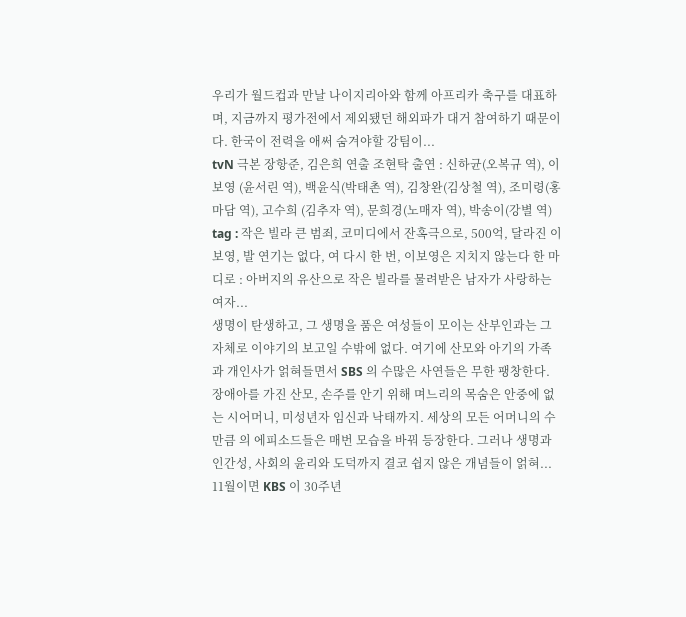우리가 월드컵과 만날 나이지리아와 함께 아프리카 축구를 대표하며, 지금까지 평가전에서 제외됐던 해외파가 대거 참여하기 때문이다. 한국이 전력을 애써 숨겨야할 강팀이...
tvN 극본 장항준, 김은희 연출 조현탁 출연 : 신하균(오복규 역), 이보영 (윤서린 역), 백윤식(박태촌 역), 김창완(김상철 역), 조미령(홍마담 역), 고수희 (김추자 역), 문희경(노매자 역), 박송이(강별 역) tag : 작은 빌라 큰 범죄, 코미디에서 잔혹극으로, 500억, 달라진 이보영, 발 연기는 없다, 여 다시 한 번, 이보영은 지치지 않는다 한 마디로 : 아버지의 유산으로 작은 빌라를 물려받은 남자가 사랑하는 여자...
생명이 탄생하고, 그 생명을 품은 여성들이 모이는 산부인과는 그 자체로 이야기의 보고일 수밖에 없다. 여기에 산모와 아기의 가족과 개인사가 얽혀들면서 SBS 의 수많은 사연들은 무한 팽창한다. 장애아를 가진 산모, 손주를 안기 위해 며느리의 목숨은 안중에 없는 시어머니, 미성년자 임신과 낙태까지. 세상의 모든 어머니의 수만큼 의 에피소드들은 매번 모습을 바꿔 등장한다. 그러나 생명과 인간성, 사회의 윤리와 도덕까지 결코 쉽지 않은 개념들이 얽혀...
11월이면 KBS 이 30주년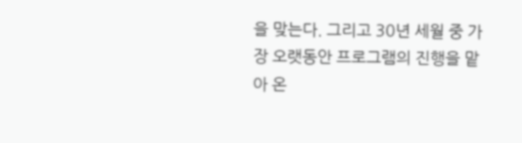을 맞는다. 그리고 30년 세월 중 가장 오랫동안 프로그램의 진행을 맡아 온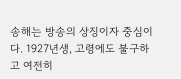송해는 방송의 상징이자 중심이다. 1927년생, 고령에도 불구하고 여전히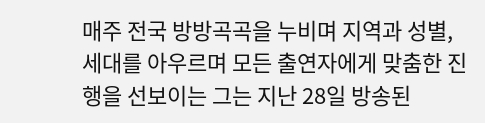매주 전국 방방곡곡을 누비며 지역과 성별, 세대를 아우르며 모든 출연자에게 맞춤한 진행을 선보이는 그는 지난 28일 방송된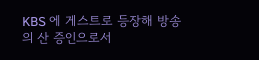KBS 에 게스트로 등장해 방송의 산 증인으로서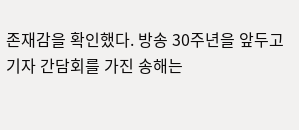존재감을 확인했다. 방송 30주년을 앞두고 기자 간담회를 가진 송해는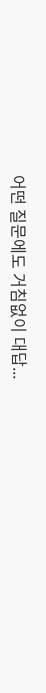어떤 질문에도 거침없이 대답...